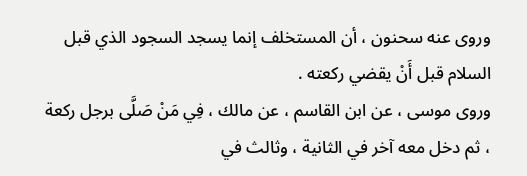وروى عنه سحنون ، أن المستخلف إنما يسجد السجود الذي قبل السلام قبل أَنْ يقضي ركعته .
وروى موسى ، عن ابن القاسم ، عن مالك ، فِي مَنْ صَلَّى برجل ركعة ، ثم دخل معه آخر في الثانية ، وثالث في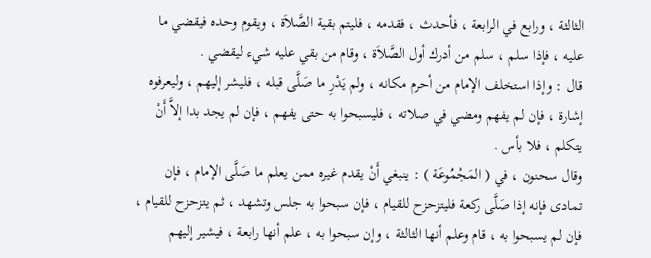الثالثة ، ورابع في الرابعة ، فأحدث ، فقدمه ، فليتم بقية الصَّلاَة ، ويقوم وحده فيقضي ما عليه ، فإذا سلم ، سلم من أدرك أول الصَّلاَة ، وقام من بقي عليه شيء ليقضي .
قال : وإذا استخلف الإمام من أحرم مكانه ، ولم يَدْرِ ما صَلَّى قبله ، فليشر إليهم ، وليعرفوه إشارة ، فإن لم يفهم ومضي في صلاته ، فليسبحوا به حتى يفهم ، فإن لم يجد بدا إلاَّ أَنْ يتكلم ، فلا بأس .
وقال سحنون ، في ( المَجْمُوعَة ) : ينبغي أَنْ يقدم غيره ممن يعلم ما صَلَّى الإمام ، فإن تمادى فإنه إذا صَلَّى ركعة فليتزحزح للقيام ، فإن سبحوا به جلس وتشهد ، ثم يتزحزح للقيام ، فإن لم يسبحوا به ، قام وعلم أنها الثالثة ، وإن سبحوا به ، علم أنها رابعة ، فيشير إليهم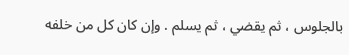بالجلوس ، ثم يقضي ، ثم يسلم . وإن كان كل من خلفه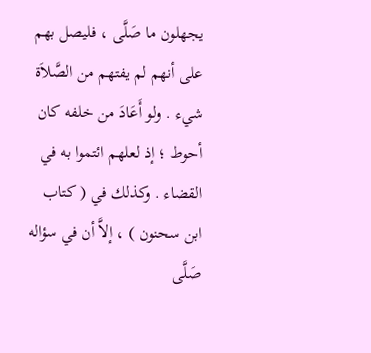يجهلون ما صَلَّى ، فليصل بهم على أنهم لم يفتهم من الصَّلاَة شيء . ولو أَعَادَ من خلفه كان أحوط ؛ إذ لعلهم ائتموا به في القضاء . وكذلك في ( كتاب ابن سحنون ) ، إلاَّ أن في سؤاله صَلَّى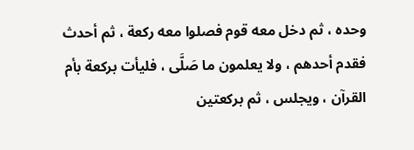وحده ، ثم دخل معه قوم فصلوا معه ركعة ، ثم أحدث فقدم أحدهم ، ولا يعلمون ما صَلَّى ، فليأت بركعة بأم القرآن ، ويجلس ، ثم بركعتين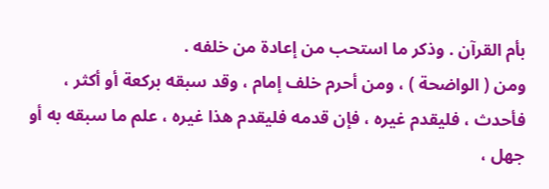بأم القرآن . وذكر ما استحب من إعادة من خلفه .
ومن ( الواضحة ) ، ومن أحرم خلف إمام ، وقد سبقه بركعة أو أكثر ، فأحدث ، فليقدم غيره ، فإن قدمه فليقدم هذا غيره ، علم ما سبقه به أو جهل ،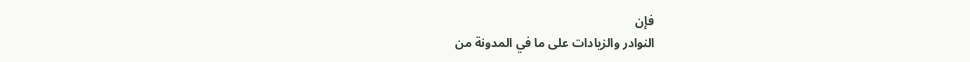فإن
النوادر والزيادات على ما في المدونة من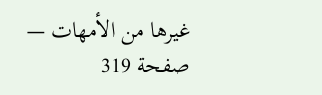غيرها من الأمهات — صفحة 319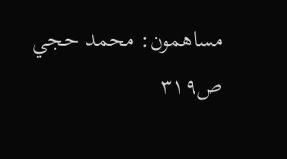مساهمون: محمد حجي
ص٣١٩